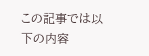この記事では以下の内容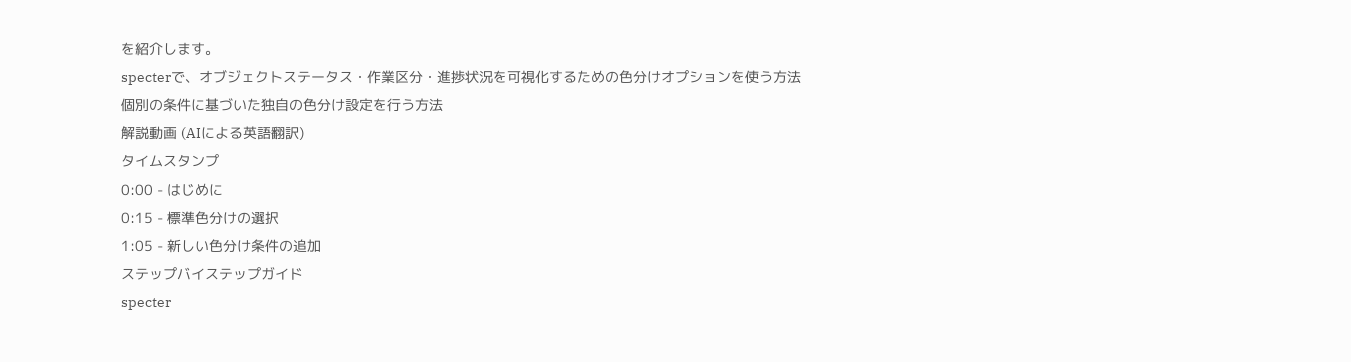を紹介します。
specterで、オブジェクトステータス・作業区分・進捗状況を可視化するための色分けオプションを使う方法
個別の条件に基づいた独自の色分け設定を行う方法
解説動画 (AIによる英語翻訳)
タイムスタンプ
0:00 - はじめに
0:15 - 標準色分けの選択
1:05 - 新しい色分け条件の追加
ステップバイステップガイド
specter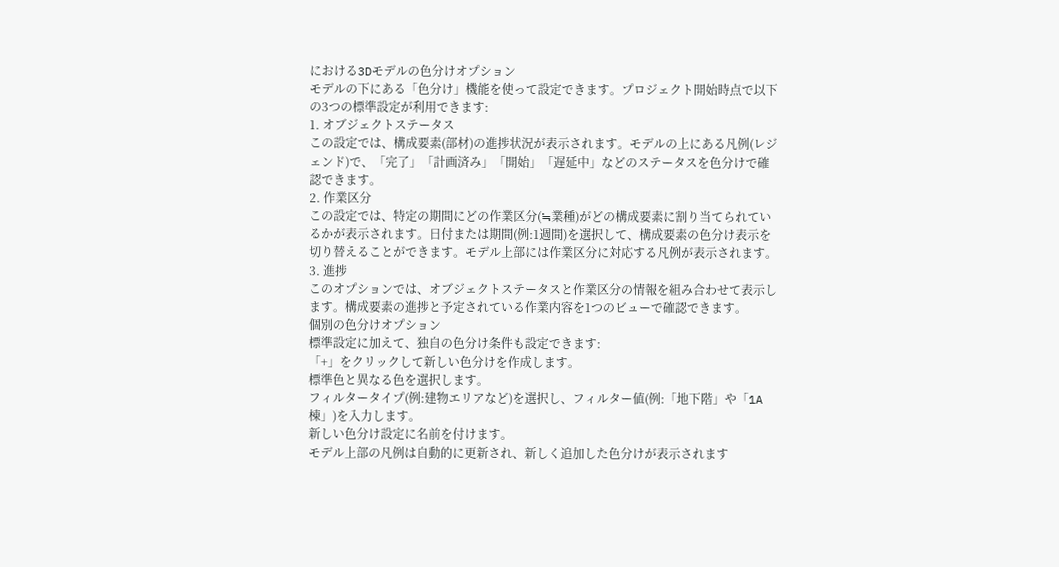における3Dモデルの色分けオプション
モデルの下にある「色分け」機能を使って設定できます。プロジェクト開始時点で以下の3つの標準設定が利用できます:
1. オブジェクトステータス
この設定では、構成要素(部材)の進捗状況が表示されます。モデルの上にある凡例(レジェンド)で、「完了」「計画済み」「開始」「遅延中」などのステータスを色分けで確認できます。
2. 作業区分
この設定では、特定の期間にどの作業区分(≒業種)がどの構成要素に割り当てられているかが表示されます。日付または期間(例:1週間)を選択して、構成要素の色分け表示を切り替えることができます。モデル上部には作業区分に対応する凡例が表示されます。
3. 進捗
このオプションでは、オブジェクトステータスと作業区分の情報を組み合わせて表示します。構成要素の進捗と予定されている作業内容を1つのビューで確認できます。
個別の色分けオプション
標準設定に加えて、独自の色分け条件も設定できます:
「+」をクリックして新しい色分けを作成します。
標準色と異なる色を選択します。
フィルタータイプ(例:建物エリアなど)を選択し、フィルター値(例:「地下階」や「1A棟」)を入力します。
新しい色分け設定に名前を付けます。
モデル上部の凡例は自動的に更新され、新しく追加した色分けが表示されます